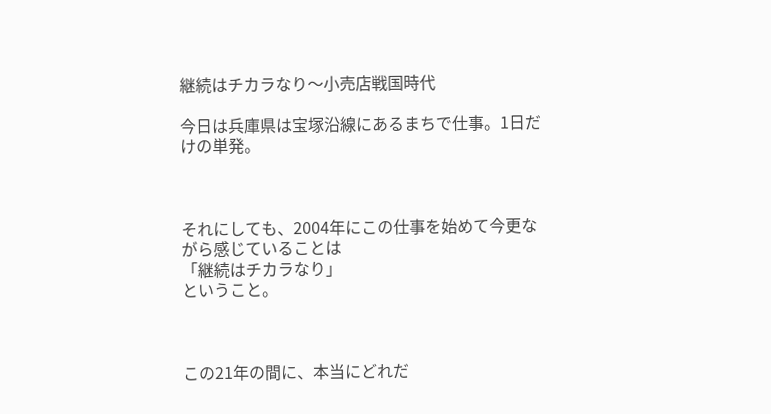継続はチカラなり〜小売店戦国時代

今日は兵庫県は宝塚沿線にあるまちで仕事。1日だけの単発。



それにしても、2004年にこの仕事を始めて今更ながら感じていることは
「継続はチカラなり」
ということ。



この21年の間に、本当にどれだ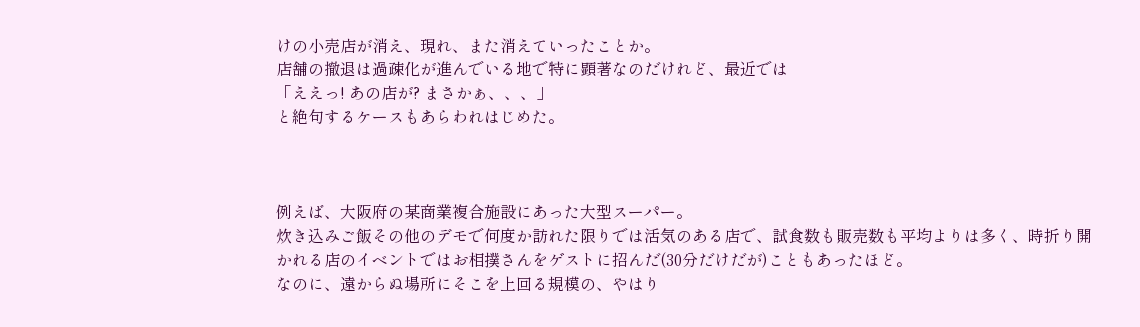けの小売店が消え、現れ、また消えていったことか。
店舗の撤退は過疎化が進んでいる地で特に顕著なのだけれど、最近では
「ええっ! あの店が? まさかぁ、、、」
と絶句するケースもあらわれはじめた。



例えば、大阪府の某商業複合施設にあった大型スーパー。
炊き込みご飯その他のデモで何度か訪れた限りでは活気のある店で、試食数も販売数も平均よりは多く、時折り開かれる店のイベントではお相撲さんをゲストに招んだ(30分だけだが)こともあったほど。
なのに、遠からぬ場所にそこを上回る規模の、やはり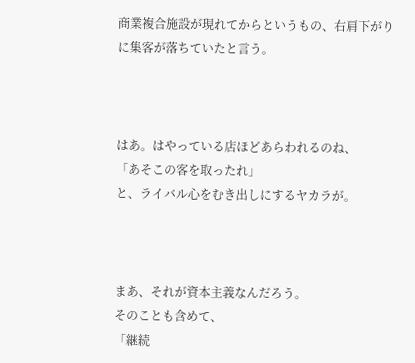商業複合施設が現れてからというもの、右肩下がりに集客が落ちていたと言う。



はあ。はやっている店ほどあらわれるのね、
「あそこの客を取ったれ」
と、ライバル心をむき出しにするヤカラが。



まあ、それが資本主義なんだろう。
そのことも含めて、
「継続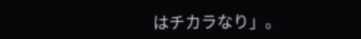はチカラなり」。